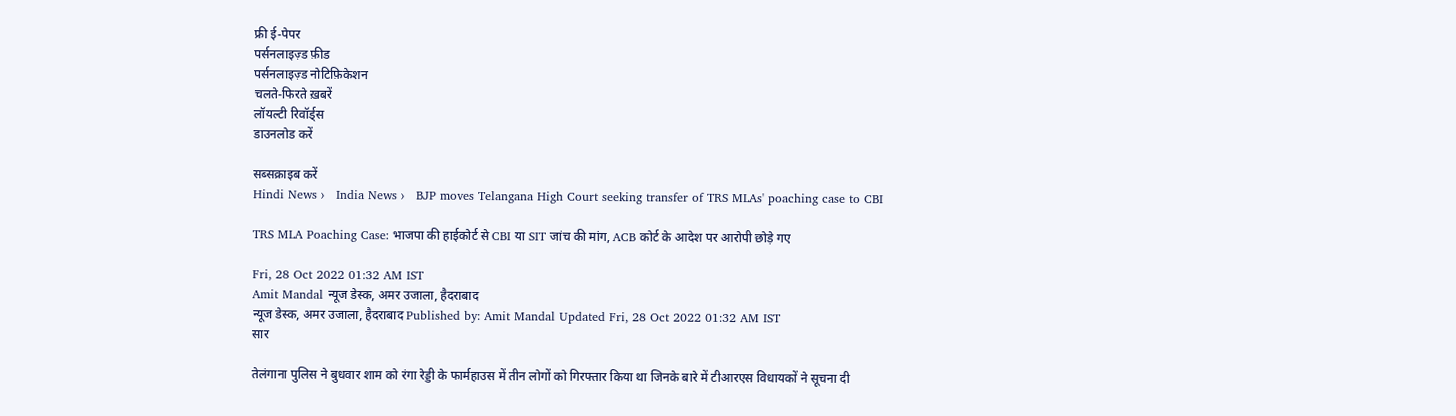फ्री ई-पेपर
पर्सनलाइज़्ड फ़ीड
पर्सनलाइज़्ड नोटिफ़िकेशन
चलते-फिरते ख़बरें
लॉयल्टी रिवॉर्ड्स
डाउनलोड करें

सब्सक्राइब करें
Hindi News ›   India News ›   BJP moves Telangana High Court seeking transfer of TRS MLAs' poaching case to CBI

TRS MLA Poaching Case: भाजपा की हाईकोर्ट से CBI या SIT जांच की मांग, ACB कोर्ट के आदेश पर आरोपी छोड़े गए

Fri, 28 Oct 2022 01:32 AM IST
Amit Mandal न्यूज डेस्क, अमर उजाला, हैदराबाद
न्यूज डेस्क, अमर उजाला, हैदराबाद Published by: Amit Mandal Updated Fri, 28 Oct 2022 01:32 AM IST
सार

तेलंगाना पुलिस ने बुधवार शाम को रंगा रेड्डी के फार्महाउस में तीन लोगों को गिरफ्तार किया था जिनके बारे में टीआरएस विधायकों ने सूचना दी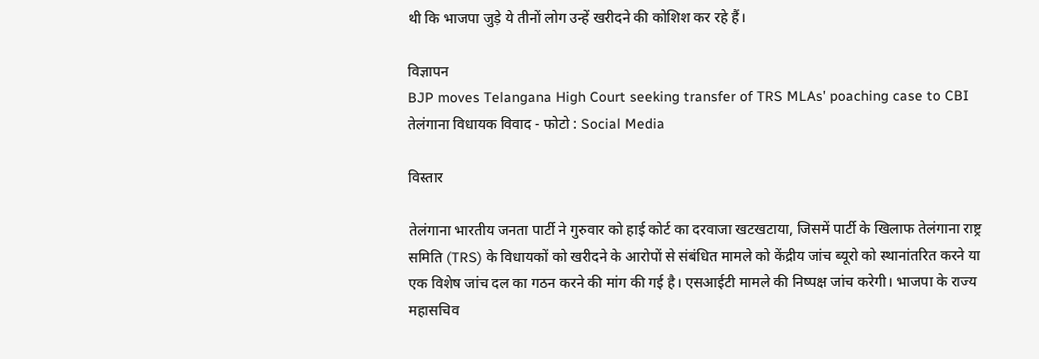थी कि भाजपा जुड़े ये तीनों लोग उन्हें खरीदने की कोशिश कर रहे हैं।

विज्ञापन
BJP moves Telangana High Court seeking transfer of TRS MLAs' poaching case to CBI
तेलंगाना विधायक विवाद - फोटो : Social Media

विस्तार

तेलंगाना भारतीय जनता पार्टी ने गुरुवार को हाई कोर्ट का दरवाजा खटखटाया, जिसमें पार्टी के खिलाफ तेलंगाना राष्ट्र समिति (TRS) के विधायकों को खरीदने के आरोपों से संबंधित मामले को केंद्रीय जांच ब्यूरो को स्थानांतरित करने या एक विशेष जांच दल का गठन करने की मांग की गई है। एसआईटी मामले की निष्पक्ष जांच करेगी। भाजपा के राज्य महासचिव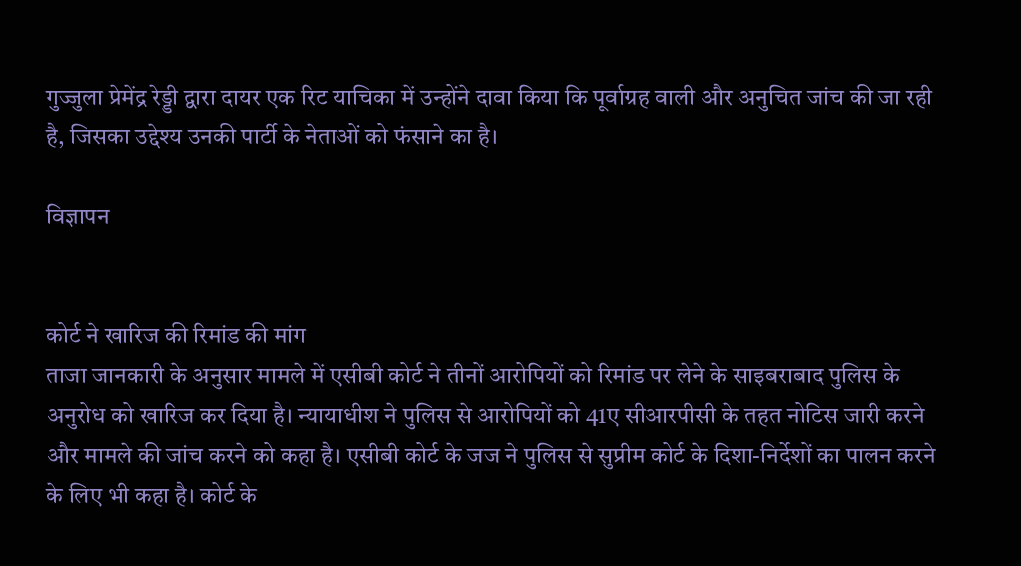गुज्जुला प्रेमेंद्र रेड्डी द्वारा दायर एक रिट याचिका में उन्होंने दावा किया कि पूर्वाग्रह वाली और अनुचित जांच की जा रही है, जिसका उद्देश्य उनकी पार्टी के नेताओं को फंसाने का है।

विज्ञापन


कोर्ट ने खारिज की रिमांड की मांग
ताजा जानकारी के अनुसार मामले में एसीबी कोर्ट ने तीनों आरोपियों को रिमांड पर लेने के साइबराबाद पुलिस के अनुरोध को खारिज कर दिया है। न्यायाधीश ने पुलिस से आरोपियों को 41ए सीआरपीसी के तहत नोटिस जारी करने और मामले की जांच करने को कहा है। एसीबी कोर्ट के जज ने पुलिस से सुप्रीम कोर्ट के दिशा-निर्देशों का पालन करने के लिए भी कहा है। कोर्ट के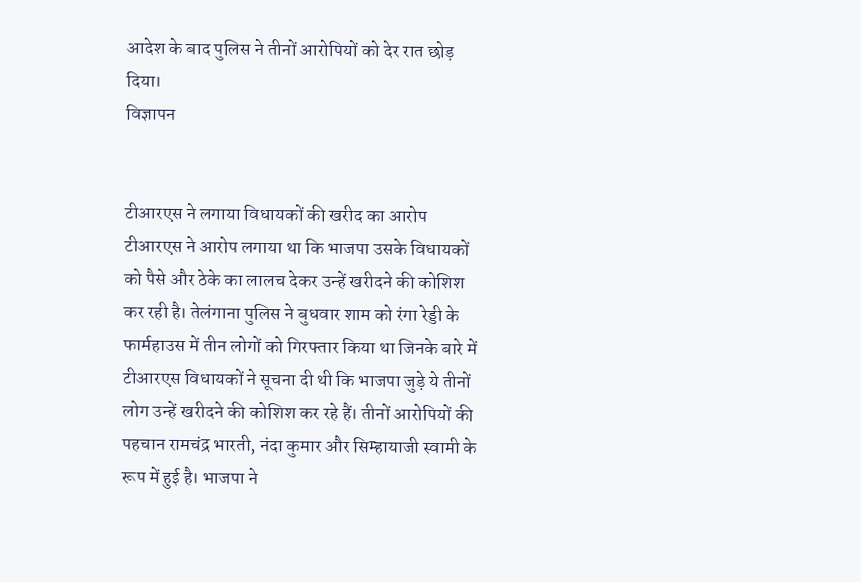आदेश के बाद पुलिस ने तीनों आरोपियों को देर रात छोड़ दिया।
विज्ञापन


टीआरएस ने लगाया विधायकों की खरीद का आरोप
टीआरएस ने आरोप लगाया था कि भाजपा उसके विधायकों को पैसे और ठेके का लालच देकर उन्हें खरीदने की कोशिश कर रही है। तेलंगाना पुलिस ने बुधवार शाम को रंगा रेड्डी के फार्महाउस में तीन लोगों को गिरफ्तार किया था जिनके बारे में टीआरएस विधायकों ने सूचना दी थी कि भाजपा जुड़े ये तीनों लोग उन्हें खरीदने की कोशिश कर रहे हैं। तीनों आरोपियों की पहचान रामचंद्र भारती, नंदा कुमार और सिम्हायाजी स्वामी के रूप में हुई है। भाजपा ने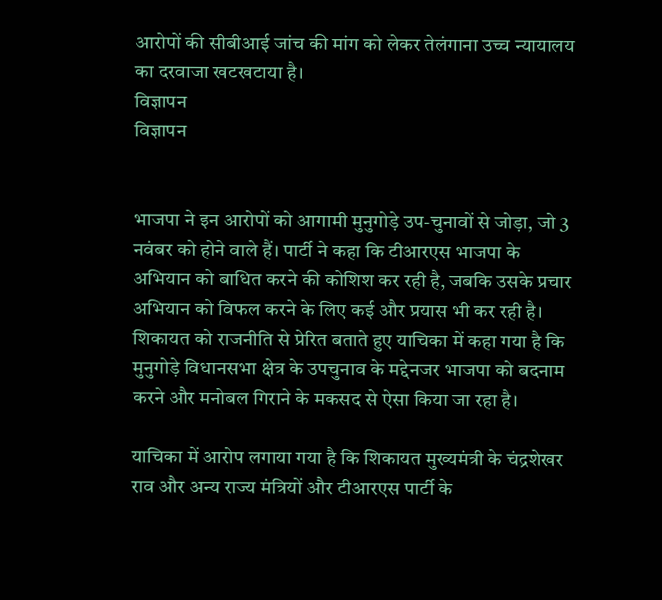आरोपों की सीबीआई जांच की मांग को लेकर तेलंगाना उच्च न्यायालय का दरवाजा खटखटाया है।
विज्ञापन
विज्ञापन


भाजपा ने इन आरोपों को आगामी मुनुगोड़े उप-चुनावों से जोड़ा, जो 3 नवंबर को होने वाले हैं। पार्टी ने कहा कि टीआरएस भाजपा के अभियान को बाधित करने की कोशिश कर रही है, जबकि उसके प्रचार अभियान को विफल करने के लिए कई और प्रयास भी कर रही है। शिकायत को राजनीति से प्रेरित बताते हुए याचिका में कहा गया है कि मुनुगोड़े विधानसभा क्षेत्र के उपचुनाव के मद्देनजर भाजपा को बदनाम करने और मनोबल गिराने के मकसद से ऐसा किया जा रहा है।

याचिका में आरोप लगाया गया है कि शिकायत मुख्यमंत्री के चंद्रशेखर राव और अन्य राज्य मंत्रियों और टीआरएस पार्टी के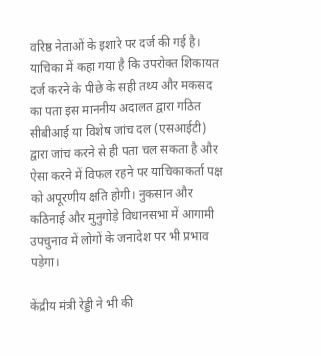वरिष्ठ नेताओं के इशारे पर दर्ज की गई है। याचिका में कहा गया है कि उपरोक्त शिकायत दर्ज करने के पीछे के सही तथ्य और मकसद का पता इस माननीय अदालत द्वारा गठित सीबीआई या विशेष जांच दल (एसआईटी) द्वारा जांच करने से ही पता चल सकता है और ऐसा करने में विफल रहने पर याचिकाकर्ता पक्ष को अपूरणीय क्षति होगी। नुकसान और कठिनाई और मुनुगोड़े विधानसभा में आगामी उपचुनाव में लोगों के जनादेश पर भी प्रभाव पड़ेगा।

केंद्रीय मंत्री रेड्डी ने भी की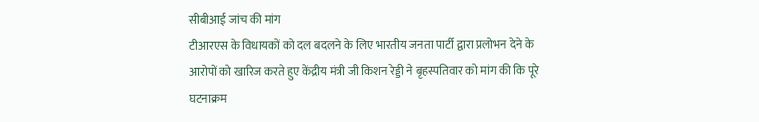सीबीआई जांच की मांग
टीआरएस के विधायकों को दल बदलने के लिए भारतीय जनता पार्टी द्वारा प्रलोभन देने के आरोपों को खारिज करते हुए केंद्रीय मंत्री जी किशन रेड्डी ने बृहस्पतिवार को मांग की कि पूरे घटनाक्रम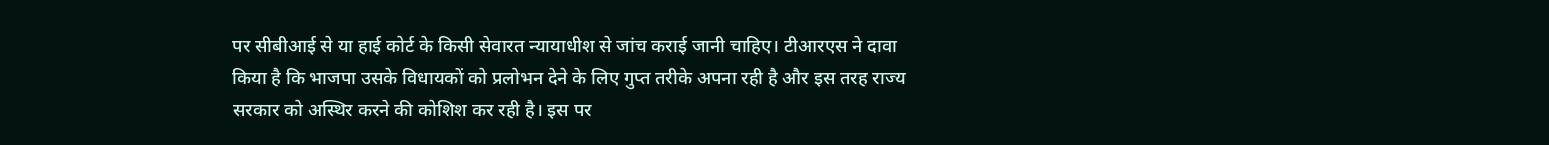पर सीबीआई से या हाई कोर्ट के किसी सेवारत न्यायाधीश से जांच कराई जानी चाहिए। टीआरएस ने दावा किया है कि भाजपा उसके विधायकों को प्रलोभन देने के लिए गुप्त तरीके अपना रही है और इस तरह राज्य सरकार को अस्थिर करने की कोशिश कर रही है। इस पर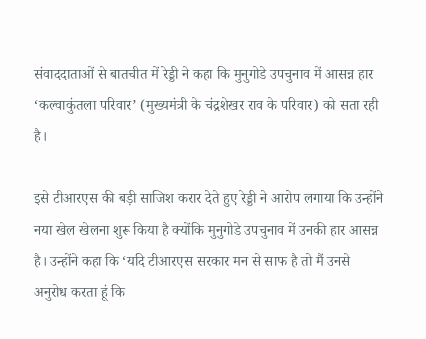संवाददाताओं से बातचीत में रेड्डी ने कहा कि मुनुगोडे उपचुनाव में आसन्न हार ‘कल्वाकुंतला परिवार’ (मुख्यमंत्री के चंद्रशेखर राव के परिवार) को सता रही है।

इसे टीआरएस की बड़ी साजिश करार देते हुए रेड्डी ने आरोप लगाया कि उन्होंने नया खेल खेलना शुरू किया है क्योंकि मुनुगोडे उपचुनाव में उनकी हार आसन्न है। उन्होंने कहा कि ‘यदि टीआरएस सरकार मन से साफ है तो मैं उनसे अनुरोध करता हूं कि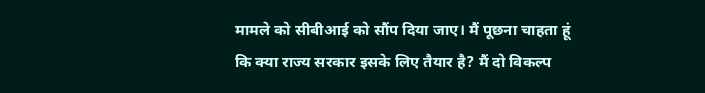मामले को सीबीआई को सौंप दिया जाए। मैं पूछना चाहता हूं कि क्या राज्य सरकार इसके लिए तैयार है? मैं दो विकल्प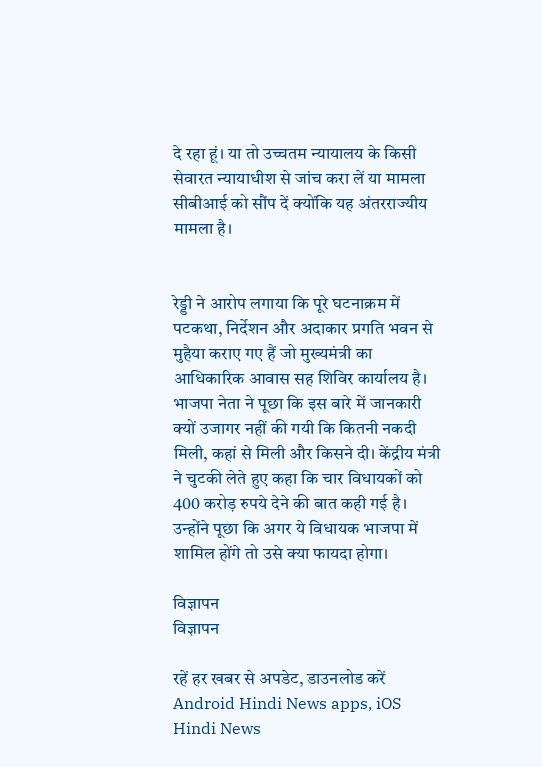दे रहा हूं। या तो उच्चतम न्यायालय के किसी सेवारत न्यायाधीश से जांच करा लें या मामला सीबीआई को सौंप दें क्योंकि यह अंतरराज्यीय मामला है।


रेड्डी ने आरोप लगाया कि पूरे घटनाक्रम में पटकथा, निर्देशन और अदाकार प्रगति भवन से मुहैया कराए गए हैं जो मुख्यमंत्री का आधिकारिक आवास सह शिविर कार्यालय है। भाजपा नेता ने पूछा कि इस बारे में जानकारी क्यों उजागर नहीं की गयी कि कितनी नकदी मिली, कहां से मिली और किसने दी। केंद्रीय मंत्री ने चुटकी लेते हुए कहा कि चार विधायकों को 400 करोड़ रुपये देने की बात कही गई है। उन्होंने पूछा कि अगर ये विधायक भाजपा में शामिल होंगे तो उसे क्या फायदा होगा।

विज्ञापन
विज्ञापन

रहें हर खबर से अपडेट, डाउनलोड करें Android Hindi News apps, iOS Hindi News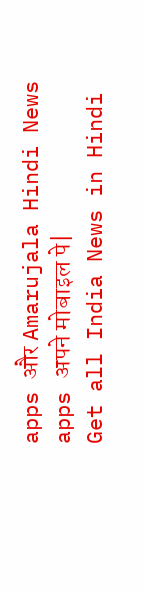apps और Amarujala Hindi News apps अपने मोबाइल पे|
Get all India News in Hindi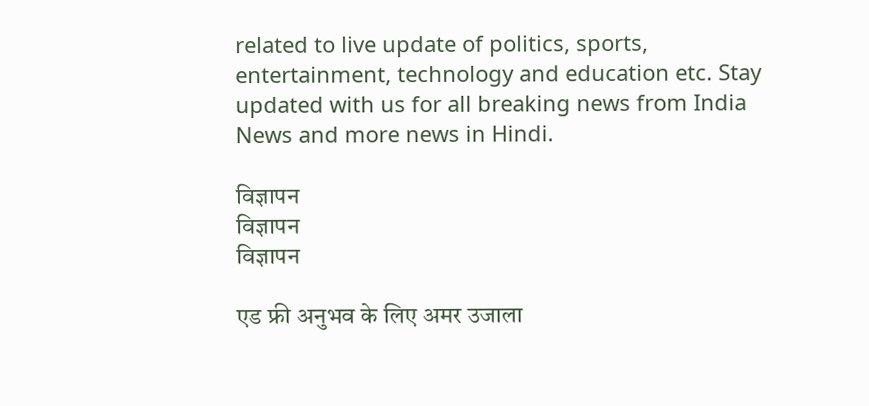related to live update of politics, sports, entertainment, technology and education etc. Stay updated with us for all breaking news from India News and more news in Hindi.

विज्ञापन
विज्ञापन
विज्ञापन

एड फ्री अनुभव के लिए अमर उजाला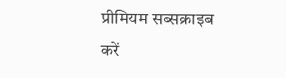प्रीमियम सब्सक्राइब करें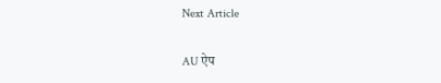Next Article

AU ऐप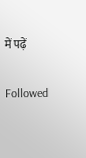में पढ़ें

Followed